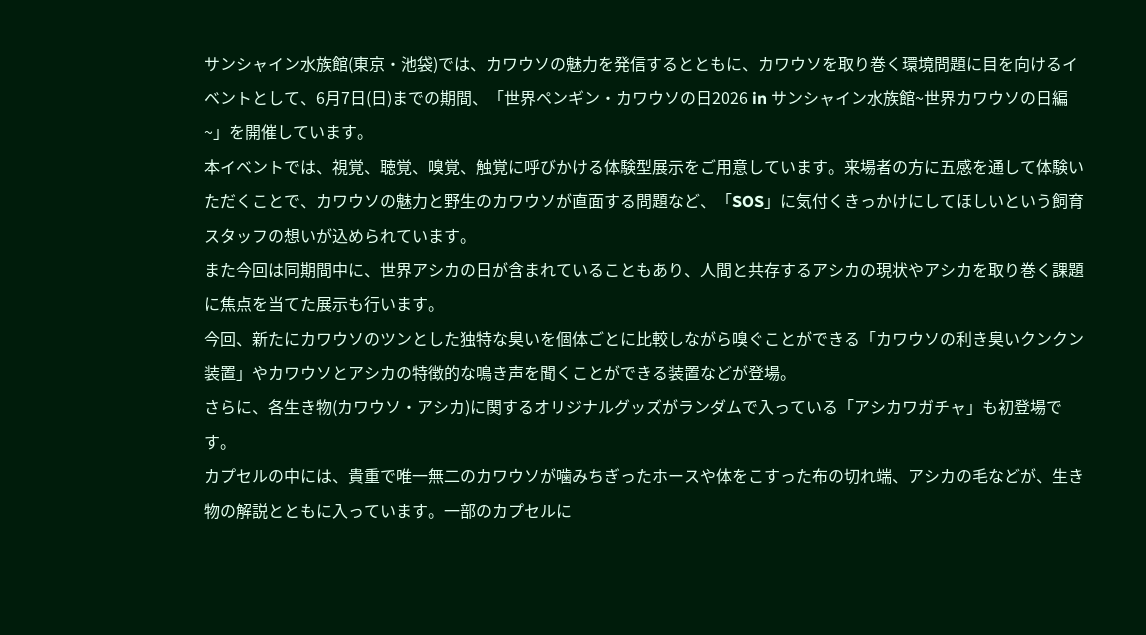サンシャイン水族館(東京・池袋)では、カワウソの魅力を発信するとともに、カワウソを取り巻く環境問題に目を向けるイベントとして、6月7日(日)までの期間、「世界ペンギン・カワウソの日2026 in サンシャイン水族館~世界カワウソの日編~」を開催しています。
本イベントでは、視覚、聴覚、嗅覚、触覚に呼びかける体験型展示をご用意しています。来場者の方に五感を通して体験いただくことで、カワウソの魅力と野生のカワウソが直面する問題など、「SOS」に気付くきっかけにしてほしいという飼育スタッフの想いが込められています。
また今回は同期間中に、世界アシカの日が含まれていることもあり、人間と共存するアシカの現状やアシカを取り巻く課題に焦点を当てた展示も行います。
今回、新たにカワウソのツンとした独特な臭いを個体ごとに比較しながら嗅ぐことができる「カワウソの利き臭いクンクン装置」やカワウソとアシカの特徴的な鳴き声を聞くことができる装置などが登場。
さらに、各生き物(カワウソ・アシカ)に関するオリジナルグッズがランダムで入っている「アシカワガチャ」も初登場です。
カプセルの中には、貴重で唯一無二のカワウソが噛みちぎったホースや体をこすった布の切れ端、アシカの毛などが、生き物の解説とともに入っています。一部のカプセルに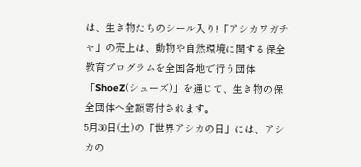は、生き物たちのシール入り!「アシカワガチャ」の売上は、動物や自然環境に関する保全教育プログラムを全国各地で行う団体「ShoeZ(シューズ)」を通じて、生き物の保全団体へ全額寄付されます。
5月30日(土)の「世界アシカの日」には、アシカの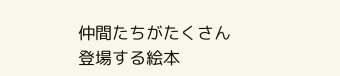仲間たちがたくさん登場する絵本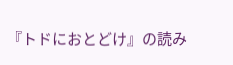『トドにおとどけ』の読み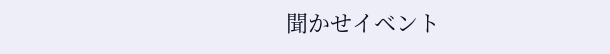聞かせイベント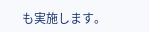も実施します。